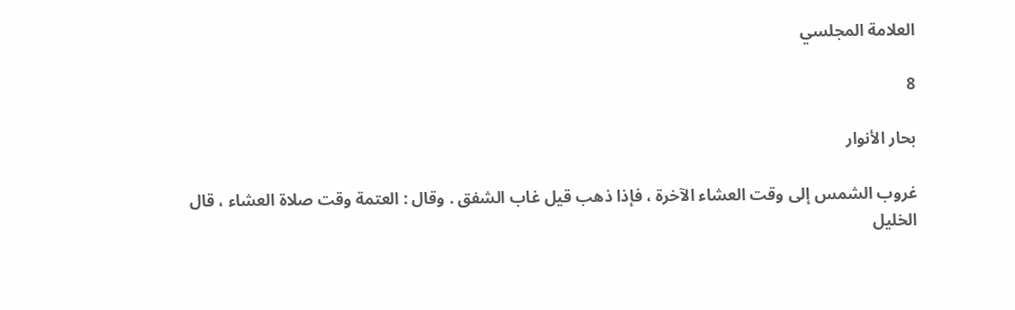العلامة المجلسي

8

بحار الأنوار

غروب الشمس إلى وقت العشاء الآخرة ، فإذا ذهب قيل غاب الشفق . وقال : العتمة وقت صلاة العشاء ، قال الخليل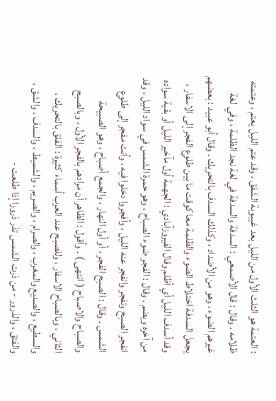: العتمة هو الثلث الأول من الليل بعد غيبوبة الشفق ، وقد عتم الليل يعتم ، وعتمته ظلامه . وقال : قال الأصمعي : السدفة والسدفة في لغة نجد الظلمة ، وفي لغة غيرهم الضوء ، وهو من الأضداد ، وكذلك السدف بالتحريك . وقال أبو عبيد : بعضهم يجعل السدفة اختلاط الضوء والظلمة معا كوقت ما بين طلوع الفجر إلى الاسفار ، وقد أسدف الليل أي أظلم وقال الفيروزآبادي : الجهمة أول مآخير الليل أو بقية سواده من آخره ويضم . وقال : الفجر ضوء الصباح ، وهو حمرة الشمس في سواد الليل ، وقد انفجر الصبح وتفجر وانفجر عنه الليل ، وأفجروا دخلوا فيه ، وأنت مفجر إلى طلوع الشمس . وقال : الصبح الفجر ، أو أول النهار ، والجمع أصباح ، وهو الصبيحة والصباح والاصباح ( انتهى ) . وأقول : الظاهر أن مرادهم بالفجر الأول ، وبالصبح الثاني ، وبالصباح الاسفار ، وللصبح عند العرب أسماء كثيرة : الفلق بالتحريك ، والسطيع ، والصديع والمغرب ، والصرام ، والصريم ، والشميط ، والسدف ، والشق ، والفتق ، والذرور - من ذرت الشمس تذر ذرورا إذا طلعت -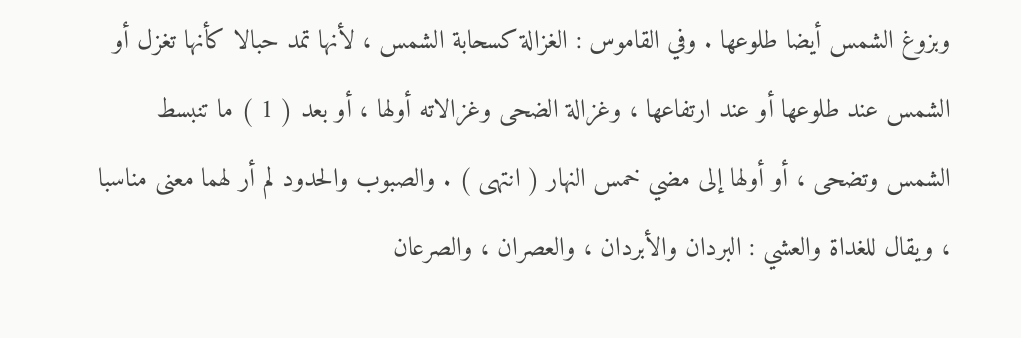وبزوغ الشمس أيضا طلوعها . وفي القاموس : الغزالة كسحابة الشمس ، لأنها تمد حبالا كأنها تغزل أو الشمس عند طلوعها أو عند ارتفاعها ، وغزالة الضحى وغزالاته أولها ، أو بعد ( 1 ) ما تنبسط الشمس وتضحى ، أو أولها إلى مضي خمس النهار ( انتهى ) . والصبوب والحدود لم أر لهما معنى مناسبا ، ويقال للغداة والعشي : البردان والأبردان ، والعصران ، والصرعان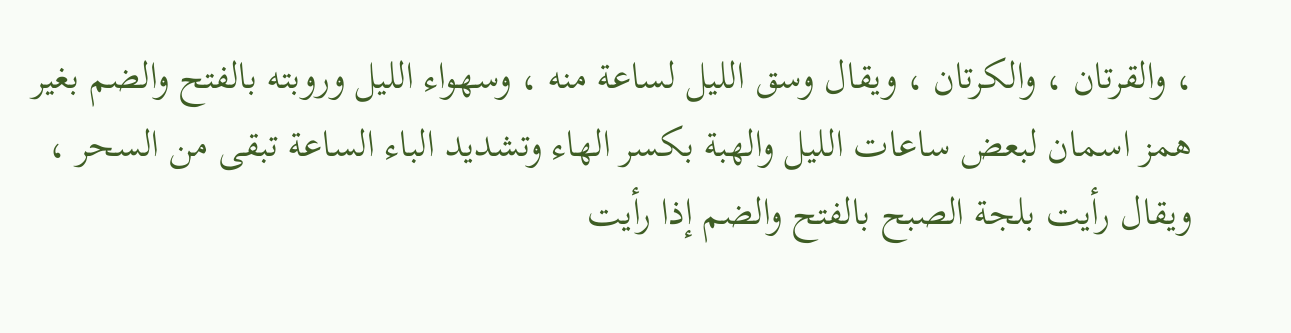، والقرتان ، والكرتان ، ويقال وسق الليل لساعة منه ، وسهواء الليل وروبته بالفتح والضم بغير همز اسمان لبعض ساعات الليل والهبة بكسر الهاء وتشديد الباء الساعة تبقى من السحر ، ويقال رأيت بلجة الصبح بالفتح والضم إذا رأيت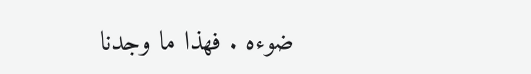ضوءه . فهذا ما وجدنا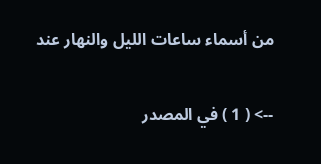من أسماء ساعات الليل والنهار عند

--> ( 1 ) في المصدر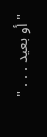" أو بعيد . . . "